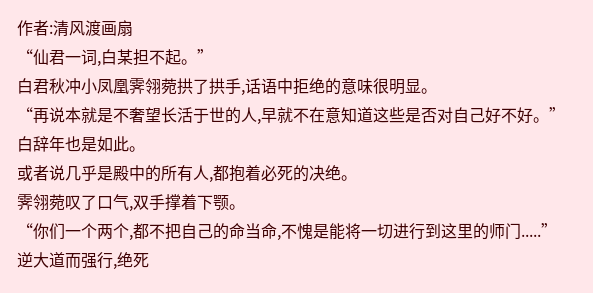作者:清风渡画扇
“仙君一词,白某担不起。”
白君秋冲小凤凰霁翎菀拱了拱手,话语中拒绝的意味很明显。
“再说本就是不奢望长活于世的人,早就不在意知道这些是否对自己好不好。”
白辞年也是如此。
或者说几乎是殿中的所有人,都抱着必死的决绝。
霁翎菀叹了口气,双手撑着下颚。
“你们一个两个,都不把自己的命当命,不愧是能将一切进行到这里的师门.....”
逆大道而强行,绝死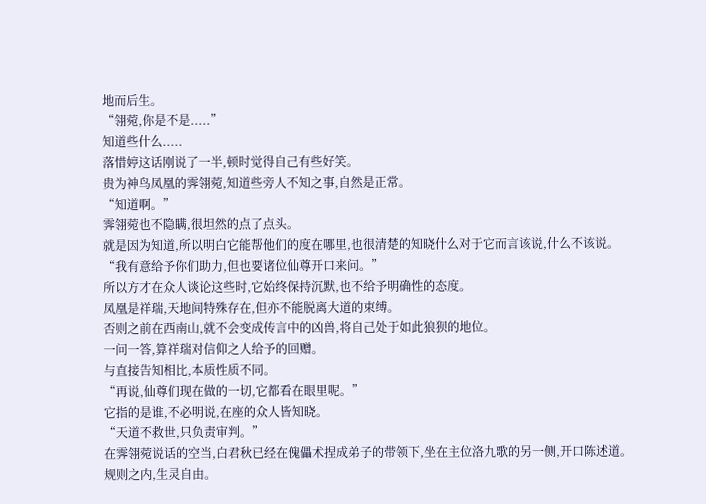地而后生。
“翎菀,你是不是.....”
知道些什么.....
落惜婷这话刚说了一半,顿时觉得自己有些好笑。
贵为神鸟凤凰的霁翎菀,知道些旁人不知之事,自然是正常。
“知道啊。”
霁翎菀也不隐瞒,很坦然的点了点头。
就是因为知道,所以明白它能帮他们的度在哪里,也很清楚的知晓什么对于它而言该说,什么不该说。
“我有意给予你们助力,但也要诸位仙尊开口来问。”
所以方才在众人谈论这些时,它始终保持沉默,也不给予明确性的态度。
凤凰是祥瑞,天地间特殊存在,但亦不能脱离大道的束缚。
否则之前在西南山,就不会变成传言中的凶兽,将自己处于如此狼狈的地位。
一问一答,算祥瑞对信仰之人给予的回赠。
与直接告知相比,本质性质不同。
“再说,仙尊们现在做的一切,它都看在眼里呢。”
它指的是谁,不必明说,在座的众人皆知晓。
“天道不救世,只负责审判。”
在霁翎菀说话的空当,白君秋已经在傀儡术捏成弟子的带领下,坐在主位洛九歌的另一侧,开口陈述道。
规则之内,生灵自由。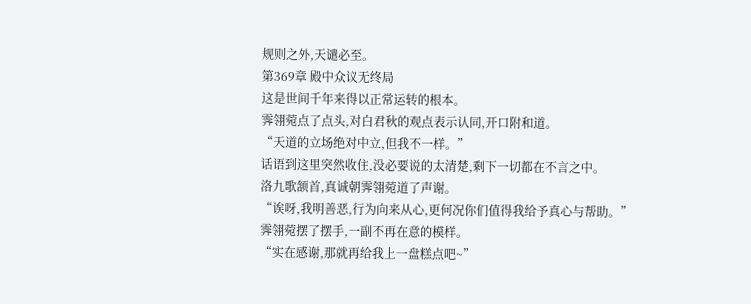规则之外,天谴必至。
第369章 殿中众议无终局
这是世间千年来得以正常运转的根本。
霁翎菀点了点头,对白君秋的观点表示认同,开口附和道。
“天道的立场绝对中立,但我不一样。”
话语到这里突然收住,没必要说的太清楚,剩下一切都在不言之中。
洛九歌颔首,真诚朝霁翎菀道了声谢。
“诶呀,我明善恶,行为向来从心,更何况你们值得我给予真心与帮助。”
霁翎菀摆了摆手,一副不再在意的模样。
“实在感谢,那就再给我上一盘糕点吧~”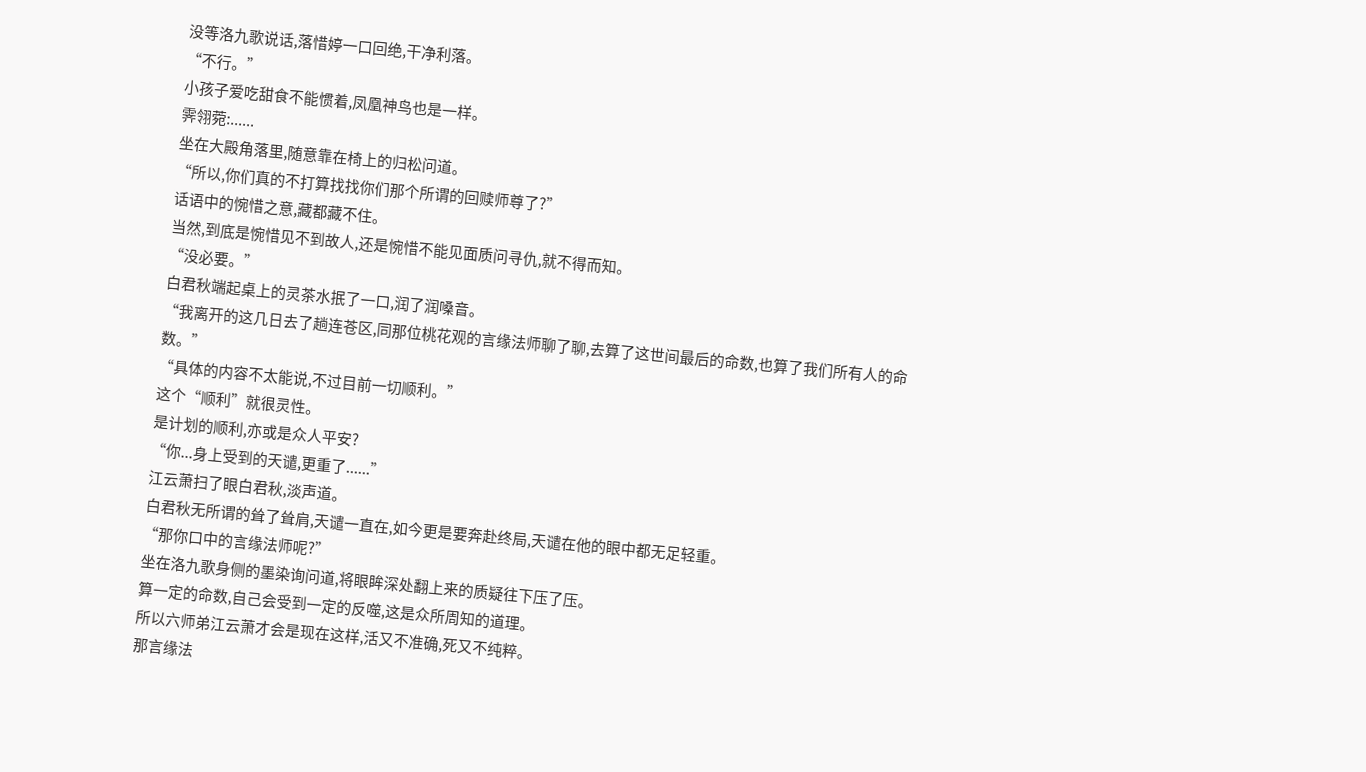没等洛九歌说话,落惜婷一口回绝,干净利落。
“不行。”
小孩子爱吃甜食不能惯着,凤凰神鸟也是一样。
霁翎菀:......
坐在大殿角落里,随意靠在椅上的归松问道。
“所以,你们真的不打算找找你们那个所谓的回赎师尊了?”
话语中的惋惜之意,藏都藏不住。
当然,到底是惋惜见不到故人,还是惋惜不能见面质问寻仇,就不得而知。
“没必要。”
白君秋端起桌上的灵茶水抿了一口,润了润嗓音。
“我离开的这几日去了趟连苍区,同那位桃花观的言缘法师聊了聊,去算了这世间最后的命数,也算了我们所有人的命数。”
“具体的内容不太能说,不过目前一切顺利。”
这个“顺利”就很灵性。
是计划的顺利,亦或是众人平安?
“你...身上受到的天谴,更重了......”
江云萧扫了眼白君秋,淡声道。
白君秋无所谓的耸了耸肩,天谴一直在,如今更是要奔赴终局,天谴在他的眼中都无足轻重。
“那你口中的言缘法师呢?”
坐在洛九歌身侧的墨染询问道,将眼眸深处翻上来的质疑往下压了压。
算一定的命数,自己会受到一定的反噬,这是众所周知的道理。
所以六师弟江云萧才会是现在这样,活又不准确,死又不纯粹。
那言缘法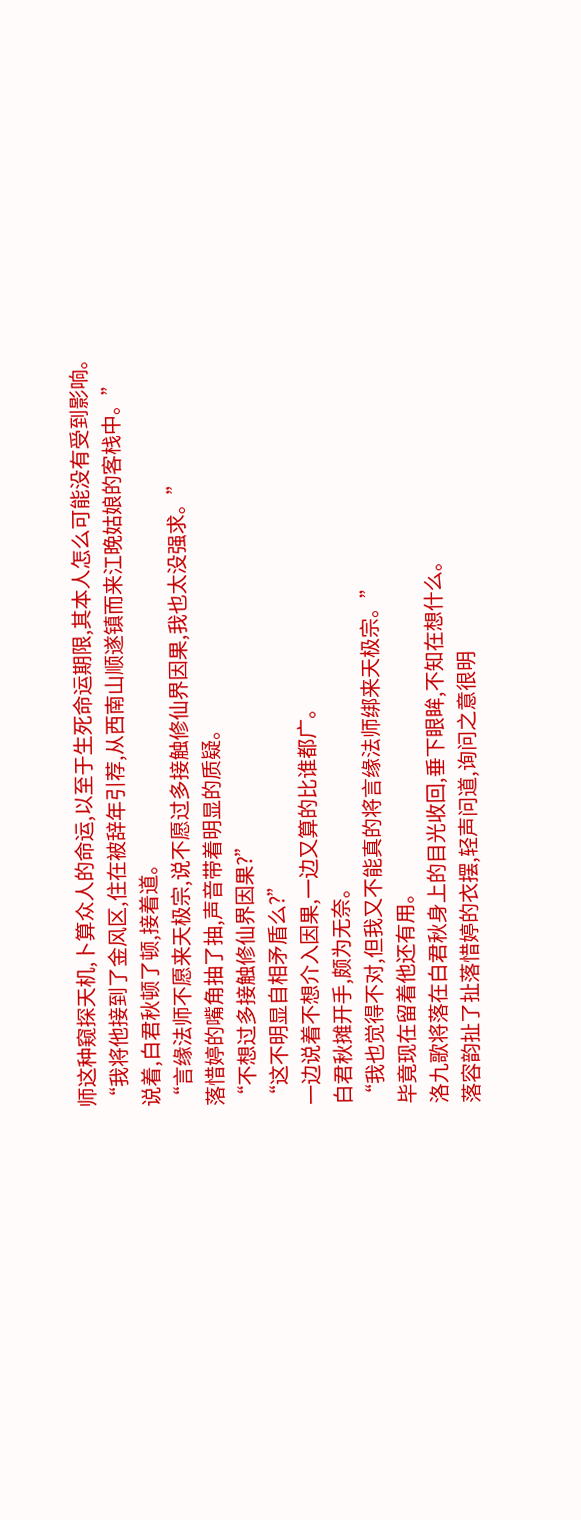师这种窥探天机,卜算众人的命运,以至于生死命运期限,其本人怎么可能没有受到影响。
“我将他接到了金风区,住在被辞年引荐,从西南山顺遂镇而来江晚姑娘的客栈中。”
说着,白君秋顿了顿,接着道。
“言缘法师不愿来天极宗,说不愿过多接触修仙界因果,我也太没强求。”
落惜婷的嘴角抽了抽,声音带着明显的质疑。
“不想过多接触修仙界因果?”
“这不明显自相矛盾么?”
一边说着不想介入因果,一边又算的比谁都广。
白君秋摊开手,颇为无奈。
“我也觉得不对,但我又不能真的将言缘法师绑来天极宗。”
毕竟现在留着他还有用。
洛九歌将落在白君秋身上的目光收回,垂下眼眸,不知在想什么。
落容韵扯了扯落惜婷的衣摆,轻声问道,询问之意很明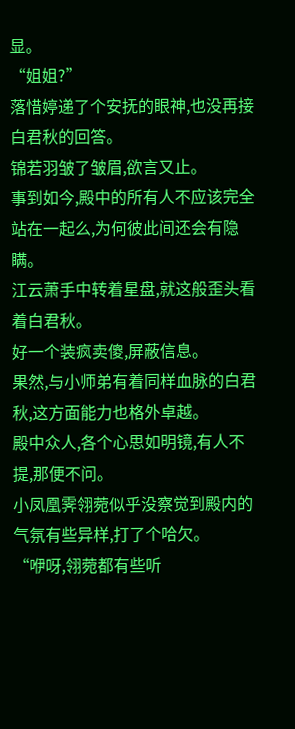显。
“姐姐?”
落惜婷递了个安抚的眼神,也没再接白君秋的回答。
锦若羽皱了皱眉,欲言又止。
事到如今,殿中的所有人不应该完全站在一起么,为何彼此间还会有隐瞒。
江云萧手中转着星盘,就这般歪头看着白君秋。
好一个装疯卖傻,屏蔽信息。
果然,与小师弟有着同样血脉的白君秋,这方面能力也格外卓越。
殿中众人,各个心思如明镜,有人不提,那便不问。
小凤凰霁翎菀似乎没察觉到殿内的气氛有些异样,打了个哈欠。
“咿呀,翎菀都有些听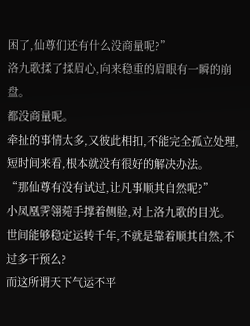困了,仙尊们还有什么没商量呢?”
洛九歌揉了揉眉心,向来稳重的眉眼有一瞬的崩盘。
都没商量呢。
牵扯的事情太多,又彼此相扣,不能完全孤立处理,短时间来看,根本就没有很好的解决办法。
“那仙尊有没有试过,让凡事顺其自然呢?”
小凤凰霁翎菀手撑着侧脸,对上洛九歌的目光。
世间能够稳定运转千年,不就是靠着顺其自然,不过多干预么?
而这所谓天下气运不平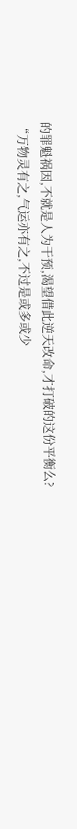的罪魁祸因,不就是人为干预,渴望借此逆天改命,才打破的这份平衡么?
“万物灵有之,气运亦有之,不过是或多或少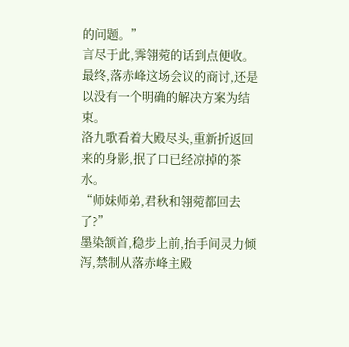的问题。”
言尽于此,霁翎菀的话到点便收。
最终,落赤峰这场会议的商讨,还是以没有一个明确的解决方案为结束。
洛九歌看着大殿尽头,重新折返回来的身影,抿了口已经凉掉的茶水。
“师妹师弟,君秋和翎菀都回去了?”
墨染颔首,稳步上前,抬手间灵力倾泻,禁制从落赤峰主殿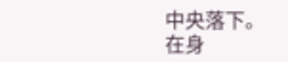中央落下。
在身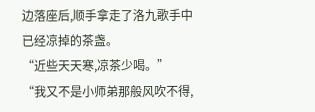边落座后,顺手拿走了洛九歌手中已经凉掉的茶盏。
“近些天天寒,凉茶少喝。”
“我又不是小师弟那般风吹不得,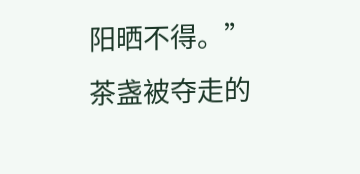阳晒不得。”
茶盏被夺走的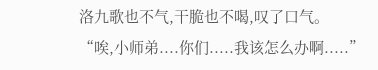洛九歌也不气,干脆也不喝,叹了口气。
“唉,小师弟....你们.....我该怎么办啊.....”